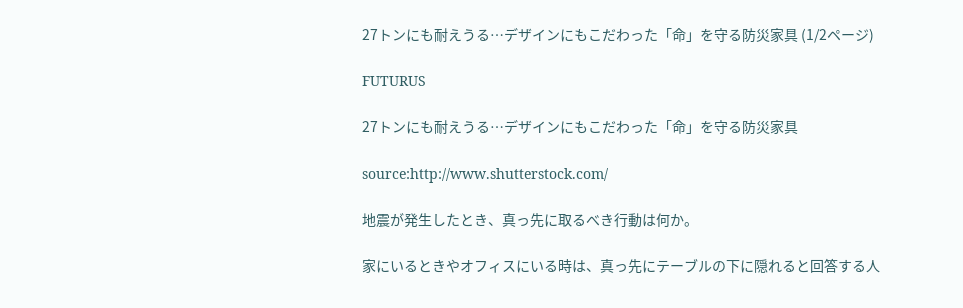27トンにも耐えうる…デザインにもこだわった「命」を守る防災家具 (1/2ページ)

FUTURUS

27トンにも耐えうる…デザインにもこだわった「命」を守る防災家具

source:http://www.shutterstock.com/

地震が発生したとき、真っ先に取るべき行動は何か。

家にいるときやオフィスにいる時は、真っ先にテーブルの下に隠れると回答する人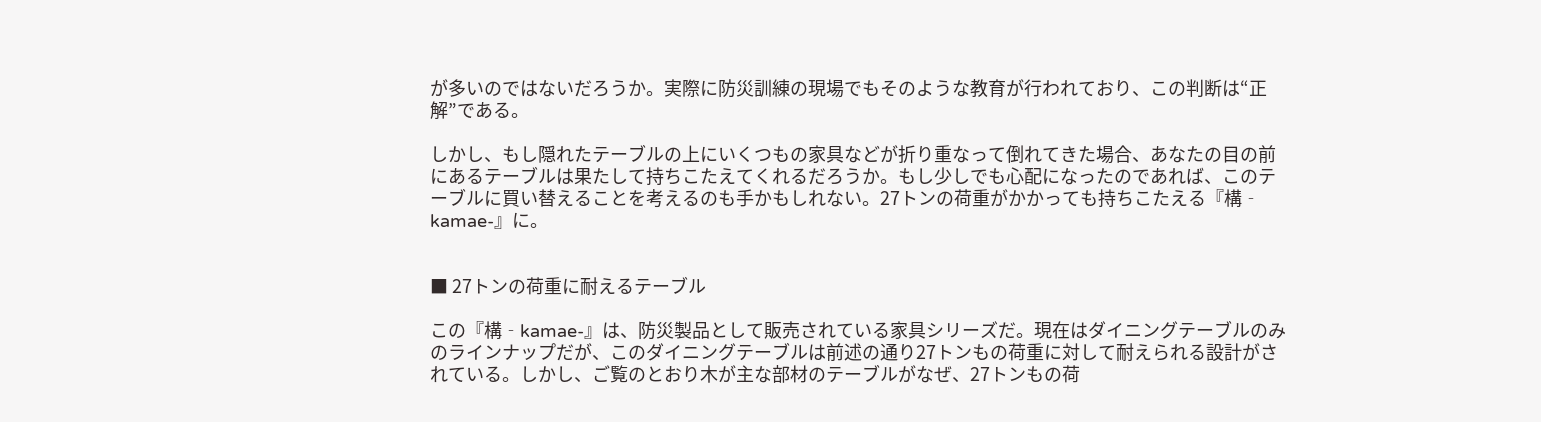が多いのではないだろうか。実際に防災訓練の現場でもそのような教育が行われており、この判断は“正解”である。

しかし、もし隠れたテーブルの上にいくつもの家具などが折り重なって倒れてきた場合、あなたの目の前にあるテーブルは果たして持ちこたえてくれるだろうか。もし少しでも心配になったのであれば、このテーブルに買い替えることを考えるのも手かもしれない。27トンの荷重がかかっても持ちこたえる『構‐kamae‐』に。


■ 27トンの荷重に耐えるテーブル

この『構‐kamae‐』は、防災製品として販売されている家具シリーズだ。現在はダイニングテーブルのみのラインナップだが、このダイニングテーブルは前述の通り27トンもの荷重に対して耐えられる設計がされている。しかし、ご覧のとおり木が主な部材のテーブルがなぜ、27トンもの荷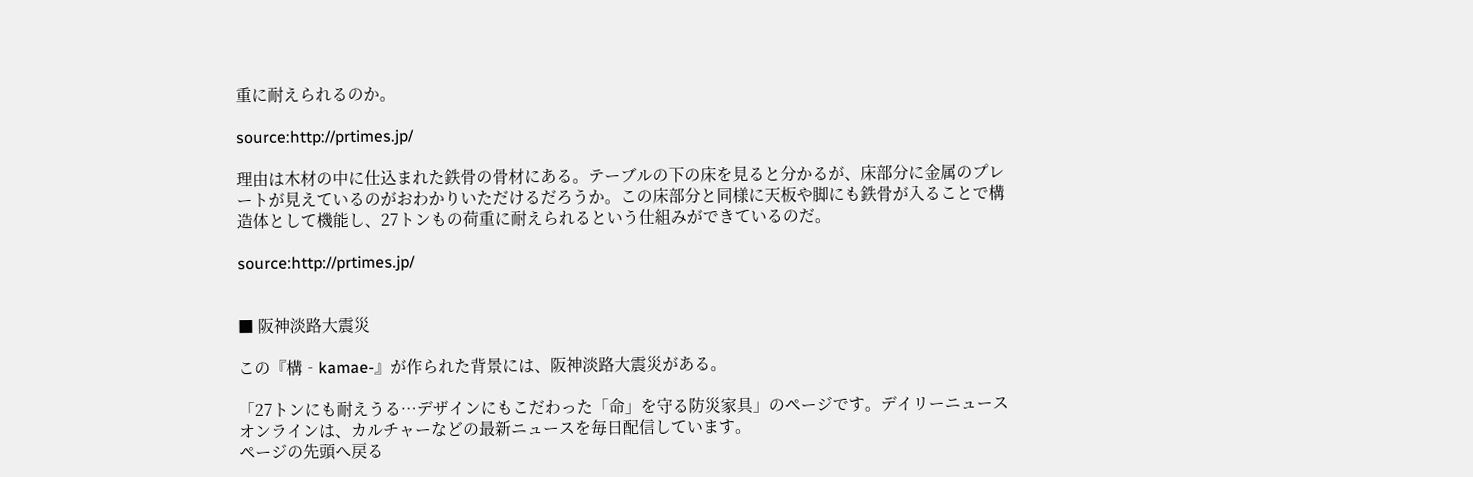重に耐えられるのか。

source:http://prtimes.jp/

理由は木材の中に仕込まれた鉄骨の骨材にある。テーブルの下の床を見ると分かるが、床部分に金属のプレートが見えているのがおわかりいただけるだろうか。この床部分と同様に天板や脚にも鉄骨が入ることで構造体として機能し、27トンもの荷重に耐えられるという仕組みができているのだ。

source:http://prtimes.jp/


■ 阪神淡路大震災

この『構‐kamae‐』が作られた背景には、阪神淡路大震災がある。

「27トンにも耐えうる…デザインにもこだわった「命」を守る防災家具」のページです。デイリーニュースオンラインは、カルチャーなどの最新ニュースを毎日配信しています。
ページの先頭へ戻る